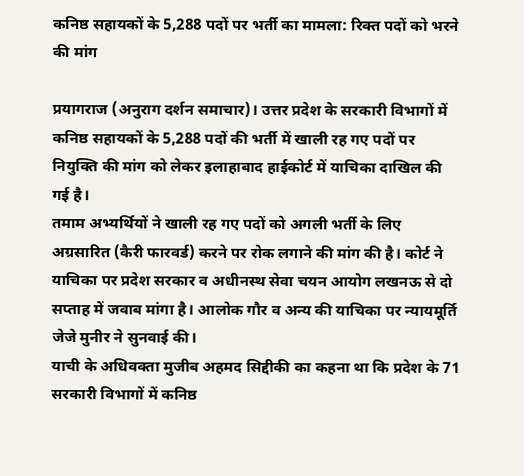कनिष्ठ सहायकों के 5,288 पदों पर भर्ती का मामला: रिक्त पदों को भरने की मांग

प्रयागराज (अनुराग दर्शन समाचार)। उत्तर प्रदेश के सरकारी विभागों में कनिष्ठ सहायकों के 5,288 पदों की भर्ती में खाली रह गए पदों पर नियुक्ति की मांग को लेकर इलाहाबाद हाईकोर्ट में याचिका दाखिल की गई है।
तमाम अभ्यर्थियों ने खाली रह गए पदों को अगली भर्ती के लिए अग्रसारित (कैरी फारवर्ड) करने पर रोक लगाने की मांग की है। कोर्ट ने याचिका पर प्रदेश सरकार व अधीनस्थ सेवा चयन आयोग लखनऊ से दो सप्ताह में जवाब मांगा है। आलोक गौर व अन्य की याचिका पर न्यायमूर्ति जेजे मुनीर ने सुनवाई की।
याची के अधिवक्ता मुजीब अहमद सिद्दीकी का कहना था कि प्रदेश के 71 सरकारी विभागों में कनिष्ठ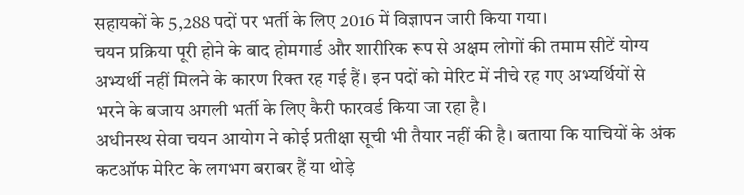सहायकों के 5,288 पदों पर भर्ती के लिए 2016 में विज्ञापन जारी किया गया।
चयन प्रक्रिया पूरी होने के बाद होमगार्ड और शारीरिक रूप से अक्षम लोगों की तमाम सीटें योग्य अभ्यर्थी नहीं मिलने के कारण रिक्त रह गई हैं। इन पदों को मेरिट में नीचे रह गए अभ्यर्थियों से भरने के बजाय अगली भर्ती के लिए कैरी फारवर्ड किया जा रहा है।
अधीनस्थ सेवा चयन आयोग ने कोई प्रतीक्षा सूची भी तैयार नहीं की है। बताया कि याचियों के अंक कटऑफ मेरिट के लगभग बराबर हैं या थोड़े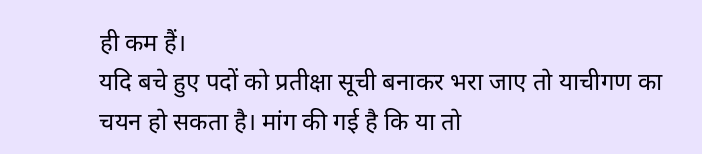ही कम हैं।
यदि बचे हुए पदों को प्रतीक्षा सूची बनाकर भरा जाए तो याचीगण का चयन हो सकता है। मांग की गई है कि या तो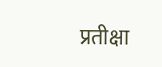प्रतीक्षा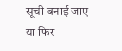सूची बनाई जाए या फिर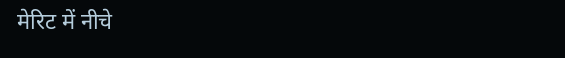मेरिट में नीचे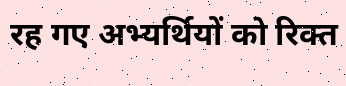रह गए अभ्यर्थियों को रिक्त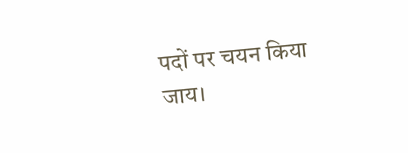पदों पर चयन किया जाय।